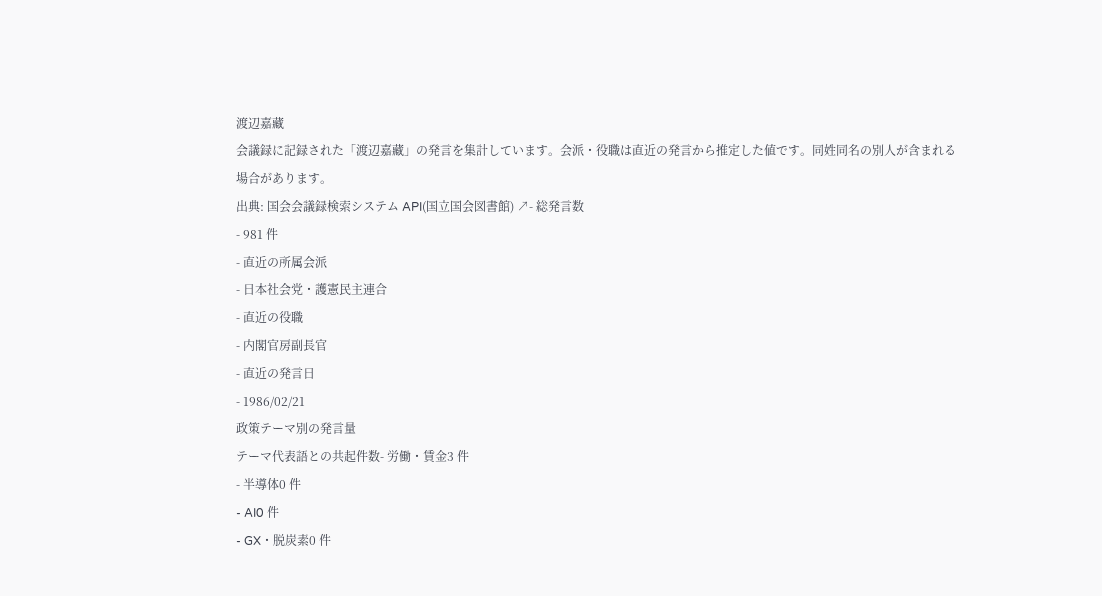渡辺嘉藏
会議録に記録された「渡辺嘉藏」の発言を集計しています。会派・役職は直近の発言から推定した値です。同姓同名の別人が含まれる場合があります。
出典: 国会会議録検索システム API(国立国会図書館) ↗- 総発言数
- 981 件
- 直近の所属会派
- 日本社会党・護憲民主連合
- 直近の役職
- 内閣官房副長官
- 直近の発言日
- 1986/02/21
政策テーマ別の発言量
テーマ代表語との共起件数- 労働・賃金3 件
- 半導体0 件
- AI0 件
- GX・脱炭素0 件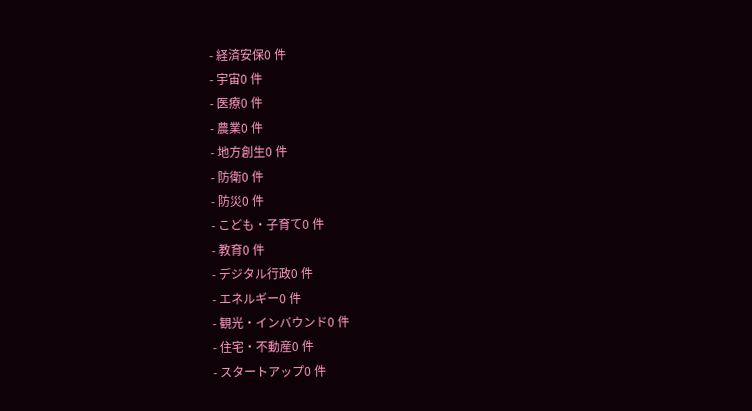- 経済安保0 件
- 宇宙0 件
- 医療0 件
- 農業0 件
- 地方創生0 件
- 防衛0 件
- 防災0 件
- こども・子育て0 件
- 教育0 件
- デジタル行政0 件
- エネルギー0 件
- 観光・インバウンド0 件
- 住宅・不動産0 件
- スタートアップ0 件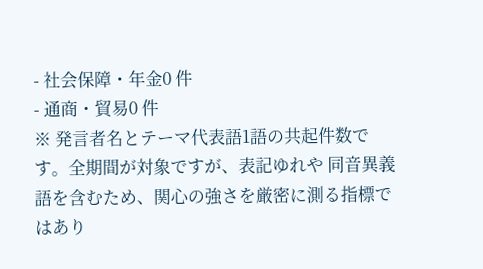- 社会保障・年金0 件
- 通商・貿易0 件
※ 発言者名とテーマ代表語1語の共起件数です。全期間が対象ですが、表記ゆれや 同音異義語を含むため、関心の強さを厳密に測る指標ではあり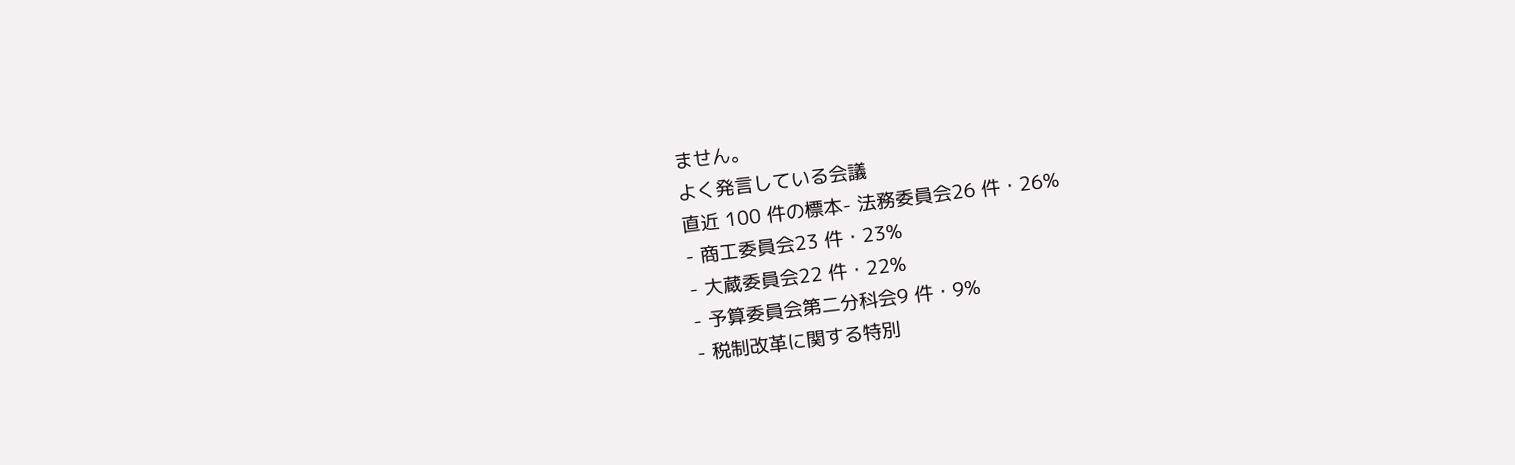ません。
よく発言している会議
直近 100 件の標本- 法務委員会26 件・26%
- 商工委員会23 件・23%
- 大蔵委員会22 件・22%
- 予算委員会第二分科会9 件・9%
- 税制改革に関する特別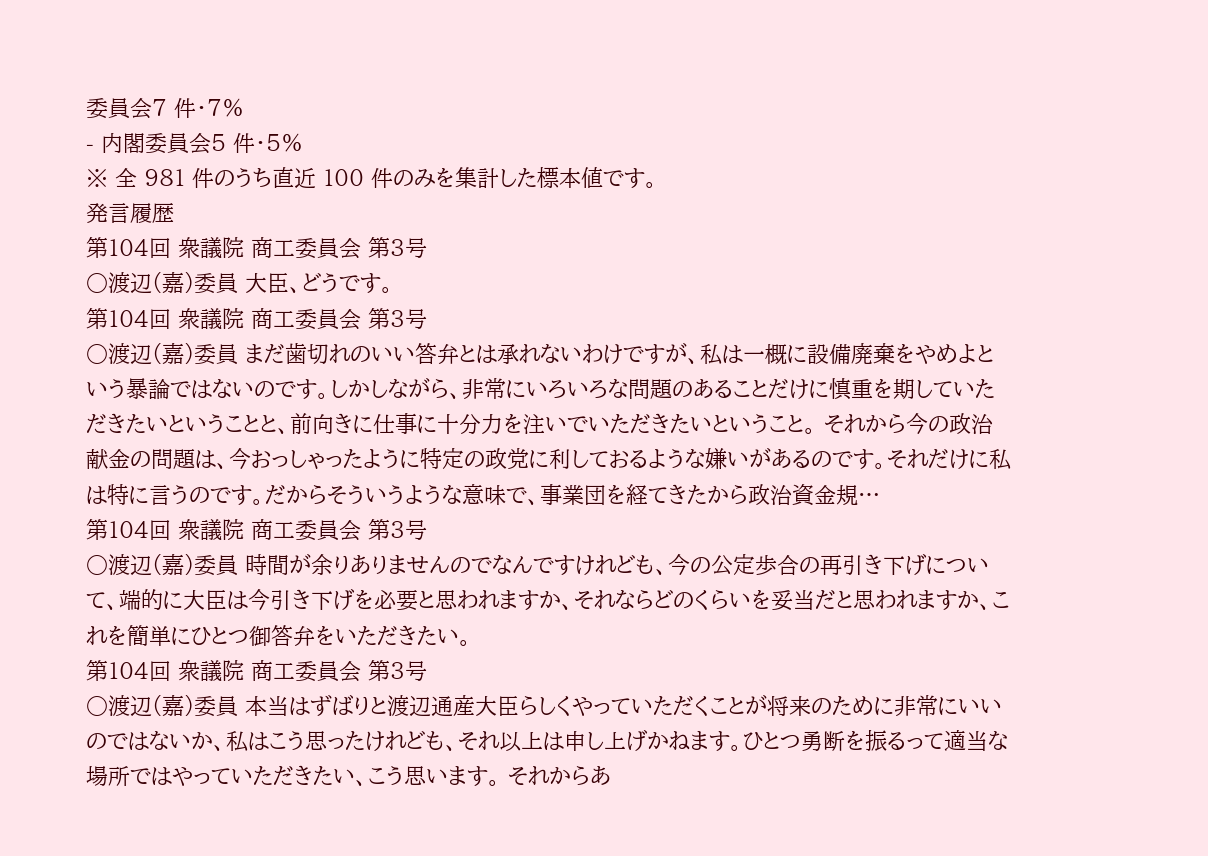委員会7 件・7%
- 内閣委員会5 件・5%
※ 全 981 件のうち直近 100 件のみを集計した標本値です。
発言履歴
第104回 衆議院 商工委員会 第3号
○渡辺(嘉)委員 大臣、どうです。
第104回 衆議院 商工委員会 第3号
○渡辺(嘉)委員 まだ歯切れのいい答弁とは承れないわけですが、私は一概に設備廃棄をやめよという暴論ではないのです。しかしながら、非常にいろいろな問題のあることだけに慎重を期していただきたいということと、前向きに仕事に十分力を注いでいただきたいということ。 それから今の政治献金の問題は、今おっしゃったように特定の政党に利しておるような嫌いがあるのです。それだけに私は特に言うのです。だからそういうような意味で、事業団を経てきたから政治資金規…
第104回 衆議院 商工委員会 第3号
○渡辺(嘉)委員 時間が余りありませんのでなんですけれども、今の公定歩合の再引き下げについて、端的に大臣は今引き下げを必要と思われますか、それならどのくらいを妥当だと思われますか、これを簡単にひとつ御答弁をいただきたい。
第104回 衆議院 商工委員会 第3号
○渡辺(嘉)委員 本当はずばりと渡辺通産大臣らしくやっていただくことが将来のために非常にいいのではないか、私はこう思ったけれども、それ以上は申し上げかねます。ひとつ勇断を振るって適当な場所ではやっていただきたい、こう思います。 それからあ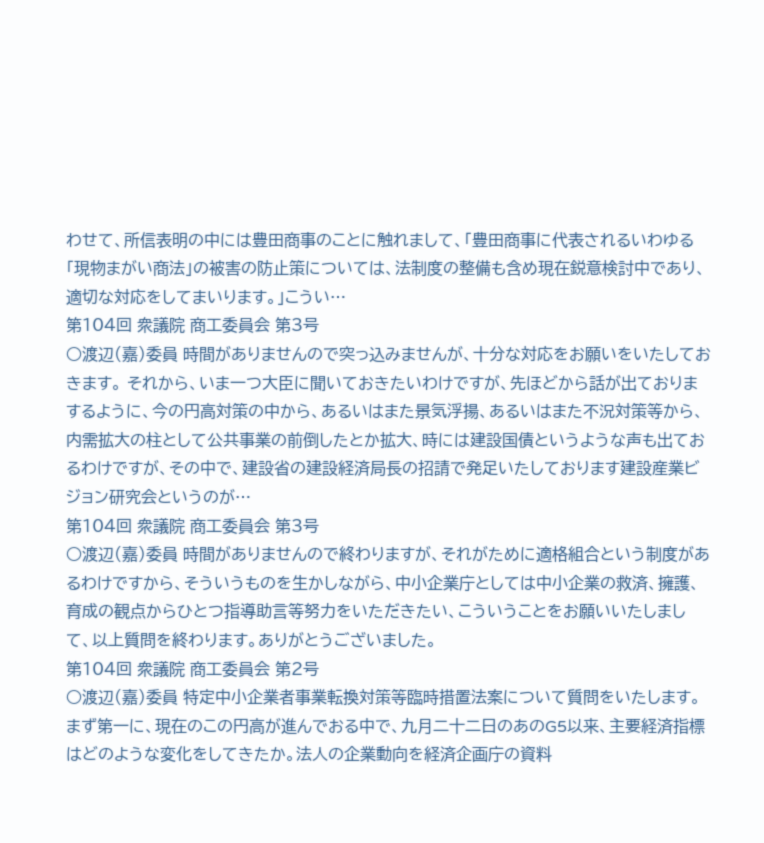わせて、所信表明の中には豊田商事のことに触れまして、「豊田商事に代表されるいわゆる「現物まがい商法」の被害の防止策については、法制度の整備も含め現在鋭意検討中であり、適切な対応をしてまいります。」こうい…
第104回 衆議院 商工委員会 第3号
○渡辺(嘉)委員 時間がありませんので突っ込みませんが、十分な対応をお願いをいたしておきます。 それから、いま一つ大臣に聞いておきたいわけですが、先ほどから話が出ておりまするように、今の円高対策の中から、あるいはまた景気浮揚、あるいはまた不況対策等から、内需拡大の柱として公共事業の前倒したとか拡大、時には建設国債というような声も出ておるわけですが、その中で、建設省の建設経済局長の招請で発足いたしております建設産業ビジョン研究会というのが…
第104回 衆議院 商工委員会 第3号
○渡辺(嘉)委員 時間がありませんので終わりますが、それがために適格組合という制度があるわけですから、そういうものを生かしながら、中小企業庁としては中小企業の救済、擁護、育成の観点からひとつ指導助言等努力をいただきたい、こういうことをお願いいたしまして、以上質問を終わります。ありがとうございました。
第104回 衆議院 商工委員会 第2号
○渡辺(嘉)委員 特定中小企業者事業転換対策等臨時措置法案について質問をいたします。 まず第一に、現在のこの円高が進んでおる中で、九月二十二日のあのG5以来、主要経済指標はどのような変化をしてきたか。法人の企業動向を経済企画庁の資料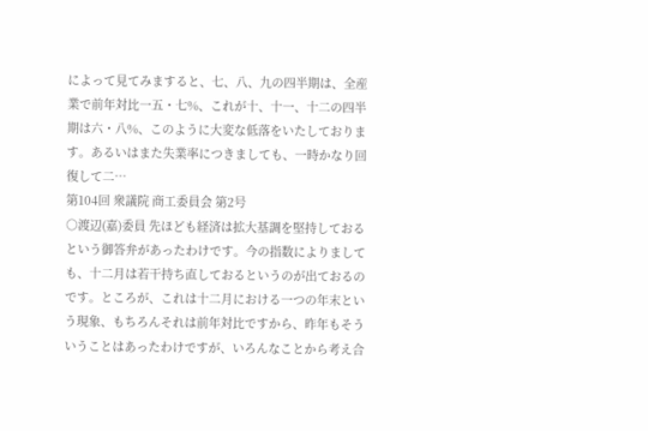によって見てみますると、七、八、九の四半期は、全産業で前年対比一五・七%、これが十、十一、十二の四半期は六・八%、このように大変な低落をいたしております。あるいはまた失業率につきましても、一時かなり回復して二…
第104回 衆議院 商工委員会 第2号
○渡辺(嘉)委員 先ほども経済は拡大基調を堅持しておるという御答弁があったわけです。今の指数によりましても、十二月は若干持ち直しておるというのが出ておるのです。ところが、これは十二月における一つの年末という現象、もちろんそれは前年対比ですから、昨年もそういうことはあったわけですが、いろんなことから考え合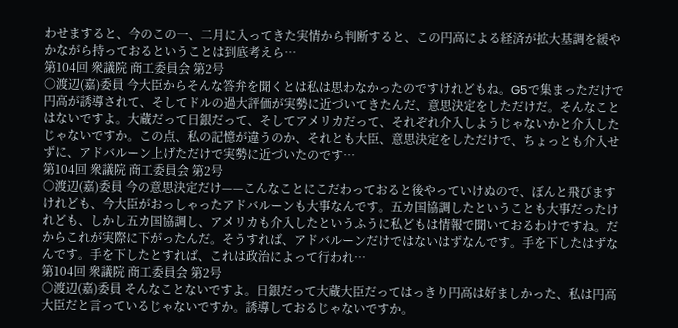わせますると、今のこの一、二月に入ってきた実情から判断すると、この円高による経済が拡大基調を緩やかながら持っておるということは到底考えら…
第104回 衆議院 商工委員会 第2号
○渡辺(嘉)委員 今大臣からそんな答弁を聞くとは私は思わなかったのですけれどもね。G5で集まっただけで円高が誘導されて、そしてドルの過大評価が実勢に近づいてきたんだ、意思決定をしただけだ。そんなことはないですよ。大蔵だって日銀だって、そしてアメリカだって、それぞれ介入しようじゃないかと介入したじゃないですか。この点、私の記憶が違うのか、それとも大臣、意思決定をしただけで、ちょっとも介入せずに、アドバルーン上げただけで実勢に近づいたのです…
第104回 衆議院 商工委員会 第2号
○渡辺(嘉)委員 今の意思決定だけ——こんなことにこだわっておると後やっていけぬので、ぼんと飛びますけれども、今大臣がおっしゃったアドバルーンも大事なんです。五カ国協調したということも大事だったけれども、しかし五カ国協調し、アメリカも介入したというふうに私どもは情報で聞いておるわけですね。だからこれが実際に下がったんだ。そうすれば、アドバルーンだけではないはずなんです。手を下したはずなんです。手を下したとすれば、これは政治によって行われ…
第104回 衆議院 商工委員会 第2号
○渡辺(嘉)委員 そんなことないですよ。日銀だって大蔵大臣だってはっきり円高は好ましかった、私は円高大臣だと言っているじゃないですか。誘導しておるじゃないですか。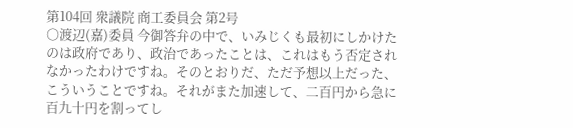第104回 衆議院 商工委員会 第2号
○渡辺(嘉)委員 今御答弁の中で、いみじくも最初にしかけたのは政府であり、政治であったことは、これはもう否定されなかったわけですね。そのとおりだ、ただ予想以上だった、こういうことですね。それがまた加速して、二百円から急に百九十円を割ってし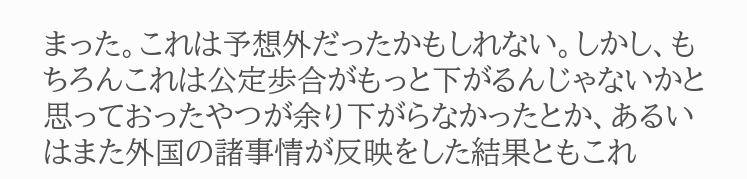まった。これは予想外だったかもしれない。しかし、もちろんこれは公定歩合がもっと下がるんじゃないかと思っておったやつが余り下がらなかったとか、あるいはまた外国の諸事情が反映をした結果ともこれ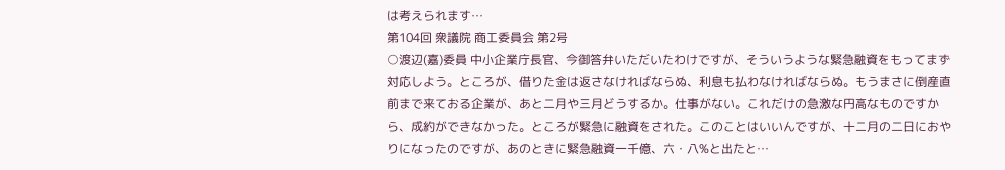は考えられます…
第104回 衆議院 商工委員会 第2号
○渡辺(嘉)委員 中小企業庁長官、今御答弁いただいたわけですが、そういうような緊急融資をもってまず対応しよう。ところが、借りた金は返さなければならぬ、利息も払わなければならぬ。もうまさに倒産直前まで来ておる企業が、あと二月や三月どうするか。仕事がない。これだけの急激な円高なものですから、成約ができなかった。ところが緊急に融資をされた。このことはいいんですが、十二月の二日におやりになったのですが、あのときに緊急融資一千億、六・八%と出たと…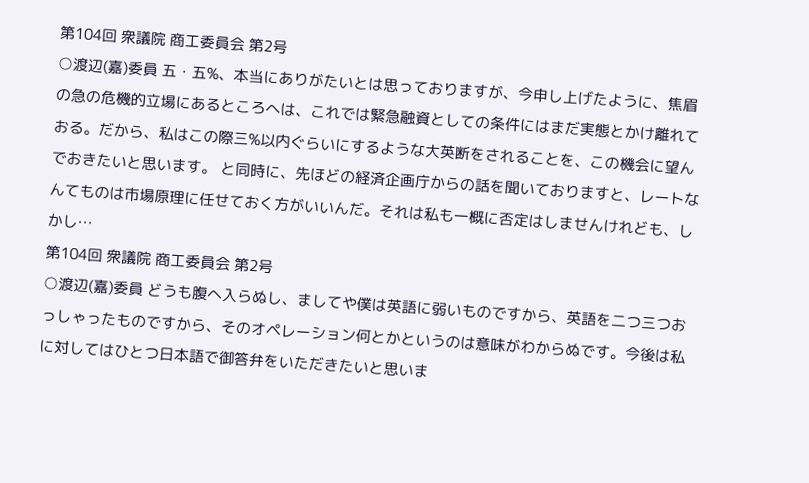第104回 衆議院 商工委員会 第2号
○渡辺(嘉)委員 五・五%、本当にありがたいとは思っておりますが、今申し上げたように、焦眉の急の危機的立場にあるところへは、これでは緊急融資としての条件にはまだ実態とかけ離れておる。だから、私はこの際三%以内ぐらいにするような大英断をされることを、この機会に望んでおきたいと思います。 と同時に、先ほどの経済企画庁からの話を聞いておりますと、レートなんてものは市場原理に任せておく方がいいんだ。それは私も一概に否定はしませんけれども、しかし…
第104回 衆議院 商工委員会 第2号
○渡辺(嘉)委員 どうも腹へ入らぬし、ましてや僕は英語に弱いものですから、英語を二つ三つおっしゃったものですから、そのオペレーション何とかというのは意味がわからぬです。今後は私に対してはひとつ日本語で御答弁をいただきたいと思いま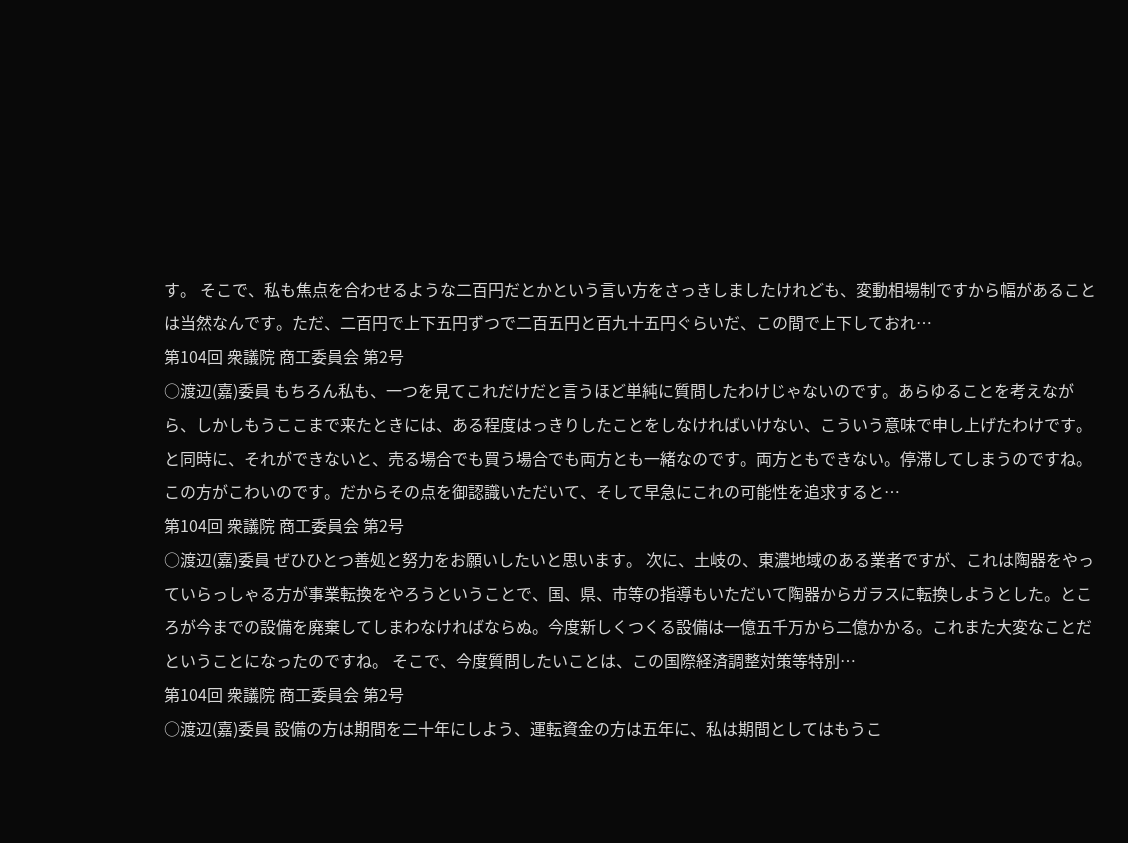す。 そこで、私も焦点を合わせるような二百円だとかという言い方をさっきしましたけれども、変動相場制ですから幅があることは当然なんです。ただ、二百円で上下五円ずつで二百五円と百九十五円ぐらいだ、この間で上下しておれ…
第104回 衆議院 商工委員会 第2号
○渡辺(嘉)委員 もちろん私も、一つを見てこれだけだと言うほど単純に質問したわけじゃないのです。あらゆることを考えながら、しかしもうここまで来たときには、ある程度はっきりしたことをしなければいけない、こういう意味で申し上げたわけです。と同時に、それができないと、売る場合でも買う場合でも両方とも一緒なのです。両方ともできない。停滞してしまうのですね。この方がこわいのです。だからその点を御認識いただいて、そして早急にこれの可能性を追求すると…
第104回 衆議院 商工委員会 第2号
○渡辺(嘉)委員 ぜひひとつ善処と努力をお願いしたいと思います。 次に、土岐の、東濃地域のある業者ですが、これは陶器をやっていらっしゃる方が事業転換をやろうということで、国、県、市等の指導もいただいて陶器からガラスに転換しようとした。ところが今までの設備を廃棄してしまわなければならぬ。今度新しくつくる設備は一億五千万から二億かかる。これまた大変なことだということになったのですね。 そこで、今度質問したいことは、この国際経済調整対策等特別…
第104回 衆議院 商工委員会 第2号
○渡辺(嘉)委員 設備の方は期間を二十年にしよう、運転資金の方は五年に、私は期間としてはもうこ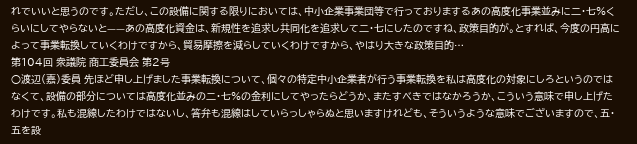れでいいと思うのです。ただし、この設備に関する限りにおいては、中小企業事業団等で行っておりまするあの高度化事業並みに二・七%くらいにしてやらないと——あの高度化資金は、新規性を追求し共同化を追求して二・七にしたのですね、政策目的が。とすれば、今度の円高によって事業転換していくわけですから、貿易摩擦を減らしていくわけですから、やはり大きな政策目的…
第104回 衆議院 商工委員会 第2号
○渡辺(嘉)委員 先ほど申し上げました事業転換について、個々の特定中小企業者が行う事業転換を私は高度化の対象にしろというのではなくて、設備の部分については高度化並みの二・七%の金利にしてやったらどうか、またすべきではなかろうか、こういう意味で申し上げたわけです。私も混線したわけではないし、答弁も混線はしていらっしゃらぬと思いますけれども、そういうような意味でございますので、五・五を設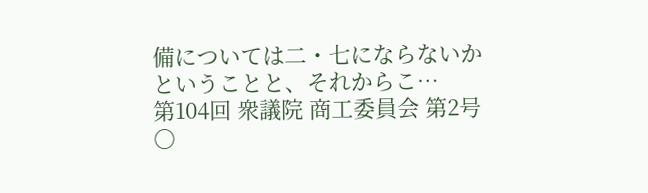備については二・七にならないかということと、それからこ…
第104回 衆議院 商工委員会 第2号
○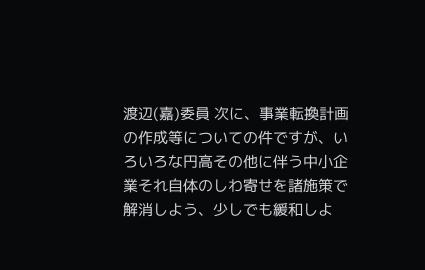渡辺(嘉)委員 次に、事業転換計画の作成等についての件ですが、いろいろな円高その他に伴う中小企業それ自体のしわ寄せを諸施策で解消しよう、少しでも緩和しよ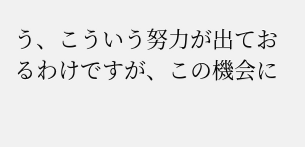う、こういう努力が出ておるわけですが、この機会に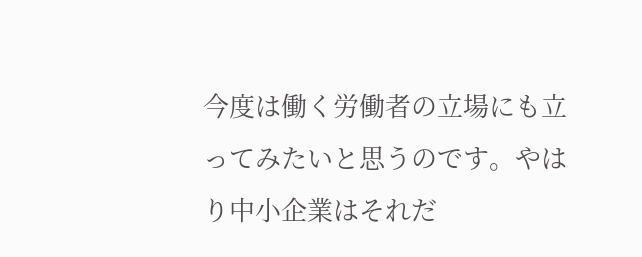今度は働く労働者の立場にも立ってみたいと思うのです。やはり中小企業はそれだ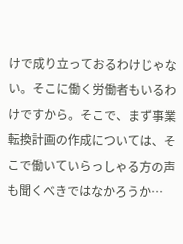けで成り立っておるわけじゃない。そこに働く労働者もいるわけですから。そこで、まず事業転換計画の作成については、そこで働いていらっしゃる方の声も聞くべきではなかろうか…